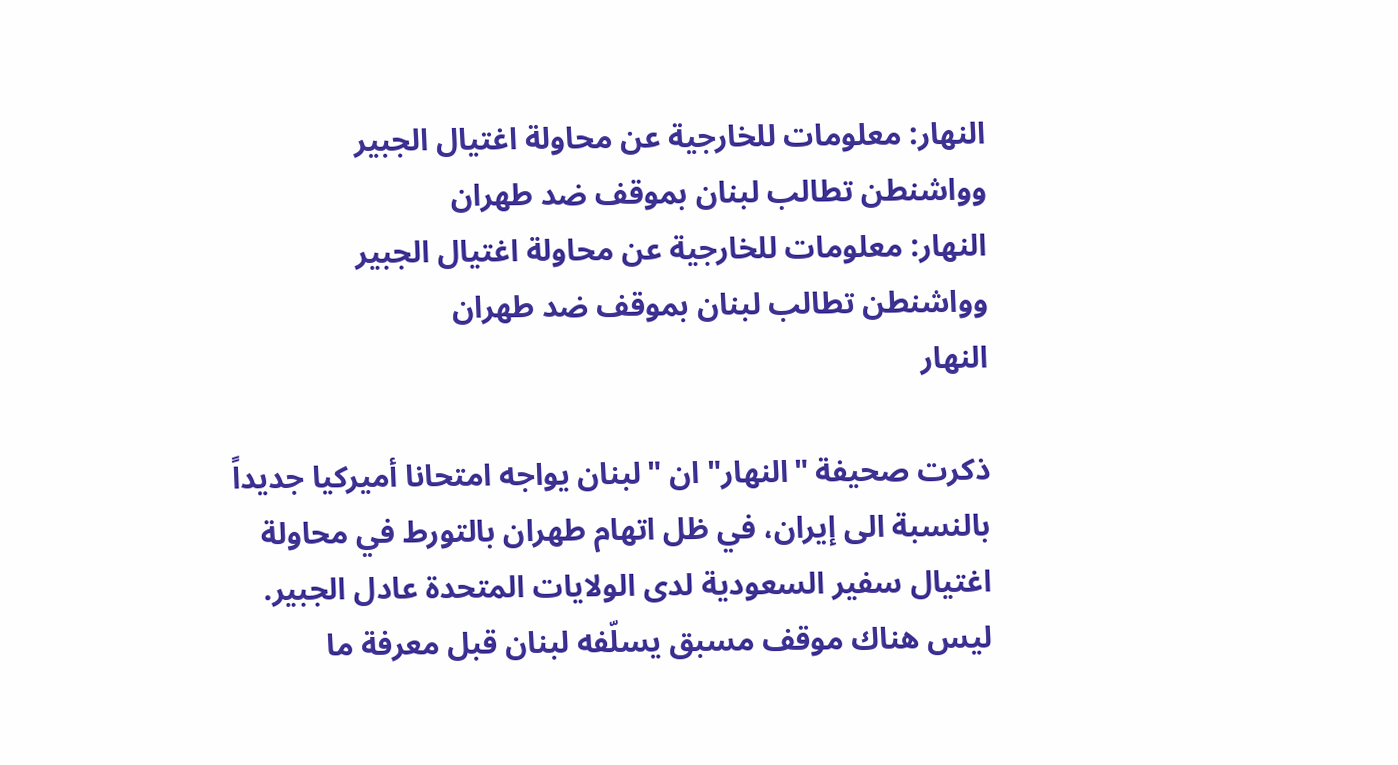النهار: معلومات للخارجية عن محاولة اغتيال الجبير وواشنطن تطالب لبنان بموقف ضد طهران
النهار: معلومات للخارجية عن محاولة اغتيال الجبير وواشنطن تطالب لبنان بموقف ضد طهران
النهار

ذكرت صحيفة "النهار" ان "لبنان يواجه امتحانا أميركيا جديداً بالنسبة الى إيران، في ظل اتهام طهران بالتورط في محاولة اغتيال سفير السعودية لدى الولايات المتحدة عادل الجبير. ليس هناك موقف مسبق يسلّفه لبنان قبل معرفة ما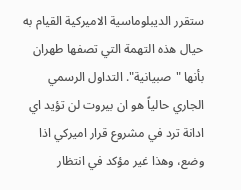ستقرر الديبلوماسية الاميركية القيام به حيال هذه التهمة التي تصفها طهران بأنها "صبيانية". التداول الرسمي الجاري حالياً هو ان بيروت لن تؤيد اي ادانة ترد في مشروع قرار اميركي اذا وضع، وهذا غير مؤكد في انتظار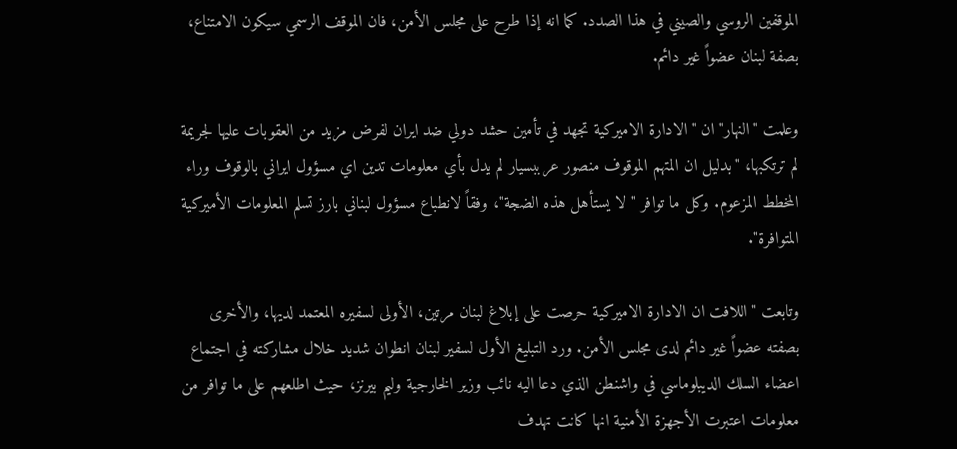الموقفين الروسي والصيني في هذا الصدد. كما انه إذا طرح على مجلس الأمن، فان الموقف الرسمي سيكون الامتناع، بصفة لبنان عضواً غير دائم.

وعلمت "النهار" ان "الادارة الاميركية تجهد في تأمين حشد دولي ضد ايران لفرض مزيد من العقوبات عليها لجريمة لم ترتكبها، "بدليل ان المتهم الموقوف منصور عرببسيار لم يدل بأي معلومات تدين اي مسؤول ايراني بالوقوف وراء المخطط المزعوم. وكل ما توافر "لا يستأهل هذه الضجة"، وفقاً لانطباع مسؤول لبناني بارز تسلم المعلومات الأميركية المتوافرة".

وتابعت "اللافت ان الادارة الاميركية حرصت على إبلاغ لبنان مرتين، الأولى لسفيره المعتمد لديها، والأخرى بصفته عضواً غير دائم لدى مجلس الأمن. ورد التبليغ الأول لسفير لبنان انطوان شديد خلال مشاركته في اجتماع اعضاء السلك الديبلوماسي في واشنطن الذي دعا اليه نائب وزير الخارجية وليم بيرنز، حيث اطلعهم على ما توافر من معلومات اعتبرت الأجهزة الأمنية انها كانت تهدف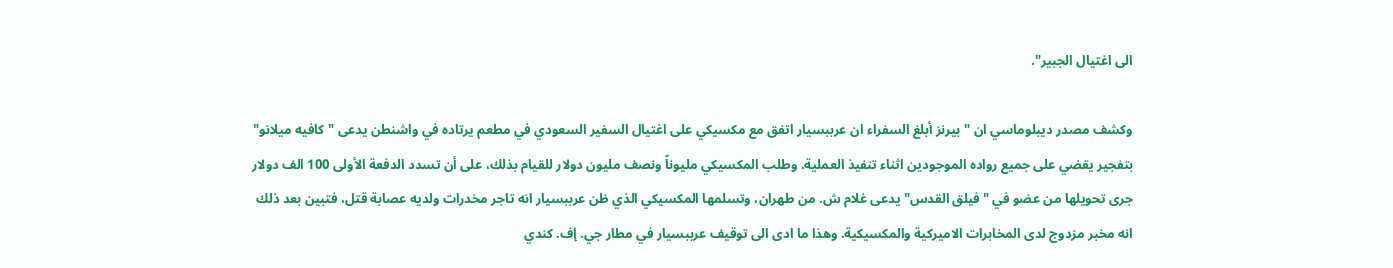الى اغتيال الجبير".

وكشف مصدر ديبلوماسي ان "بيرنز أبلغ السفراء ان عرببسيار اتفق مع مكسيكي على اغتيال السفير السعودي في مطعم يرتاده في واشنطن يدعى "كافيه ميلانو" بتفجير يقضي على جميع رواده الموجودين اثناء تنفيذ العملية. وطلب المكسيكي مليوناً ونصف مليون دولار للقيام بذلك، على أن تسدد الدفعة الأولى 100 الف دولار جرى تحويلها من عضو في "فيلق القدس" يدعى غلام ش. من طهران، وتسلمها المكسيكي الذي ظن عرببسيار انه تاجر مخدرات ولديه عصابة قتل، فتبين بعد ذلك انه مخبر مزدوج لدى المخابرات الاميركية والمكسيكية. وهذا ما ادى الى توقيف عرببسيار في مطار جي. إف. كندي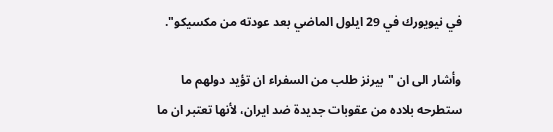في نيويورك في 29 ايلول الماضي بعد عودته من مكسيكو".

وأشار الى ان "بيرنز طلب من السفراء ان تؤيد دولهم ما ستطرحه بلاده من عقوبات جديدة ضد ايران، لأنها تعتبر ان ما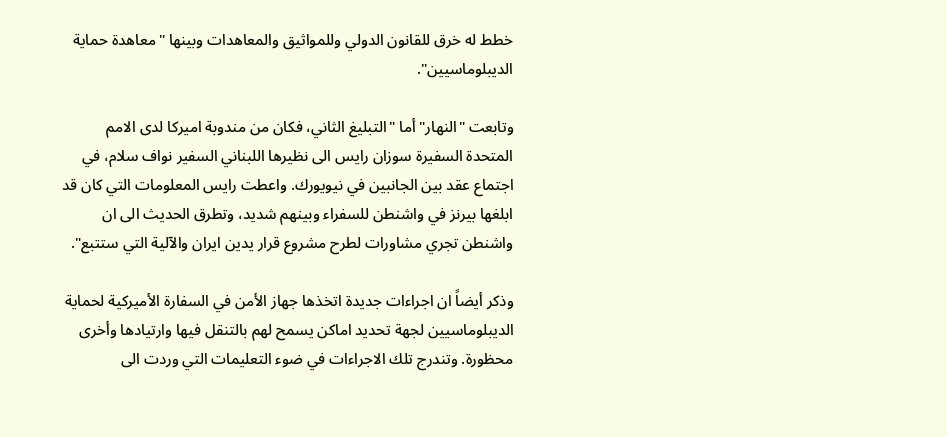خطط له خرق للقانون الدولي وللمواثيق والمعاهدات وبينها "معاهدة حماية الديبلوماسيين".

وتابعت "النهار" أما "التبليغ الثاني، فكان من مندوبة اميركا لدى الامم المتحدة السفيرة سوزان رايس الى نظيرها اللبناني السفير نواف سلام، في اجتماع عقد بين الجانبين في نيويورك. واعطت رايس المعلومات التي كان قد ابلغها بيرنز في واشنطن للسفراء وبينهم شديد، وتطرق الحديث الى ان واشنطن تجري مشاورات لطرح مشروع قرار يدين ايران والآلية التي ستتبع".

وذكر أيضاً ان اجراءات جديدة اتخذها جهاز الأمن في السفارة الأميركية لحماية الديبلوماسيين لجهة تحديد اماكن يسمح لهم بالتنقل فيها وارتيادها وأخرى محظورة. وتندرج تلك الاجراءات في ضوء التعليمات التي وردت الى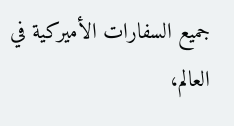جميع السفارات الأميركية في العالم،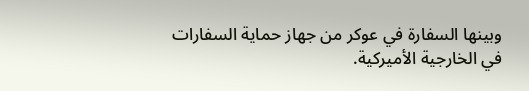وبينها السفارة في عوكر من جهاز حماية السفارات في الخارجية الأميركية.